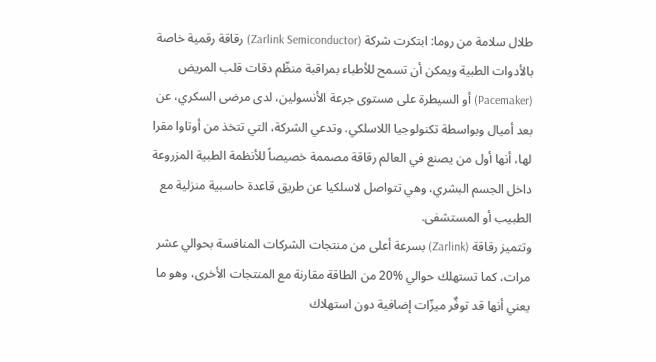طلال سلامة من روما: ابتكرت شركة (Zarlink Semiconductor) رقاقة رقمية خاصة بالأدوات الطبية ويمكن أن تسمح للأطباء بمراقبة منظّم دقات قلب المريض (Pacemaker) أو السيطرة على مستوى جرعة الأنسولين، لدى مرضى السكري، عن بعد أميال وبواسطة تكنولوجيا اللاسلكي. وتدعي الشركة، التي تتخذ من أوتاوا مقرا لها، أنها أول من يصنع في العالم رقاقة مصممة خصيصاً للأنظمة الطبية المزروعة داخل الجسم البشري، وهي تتواصل لاسلكيا عن طريق قاعدة حاسبية منزلية مع الطبيب أو المستشفى.
وتتميز رقاقة (Zarlink) بسرعة أعلى من منتجات الشركات المنافسة بحوالي عشر مرات، كما تستهلك حوالي %20 من الطاقة مقارنة مع المنتجات الأخرى، وهو ما يعني أنها قد توفٌر ميزّات إضافية دون استهلاك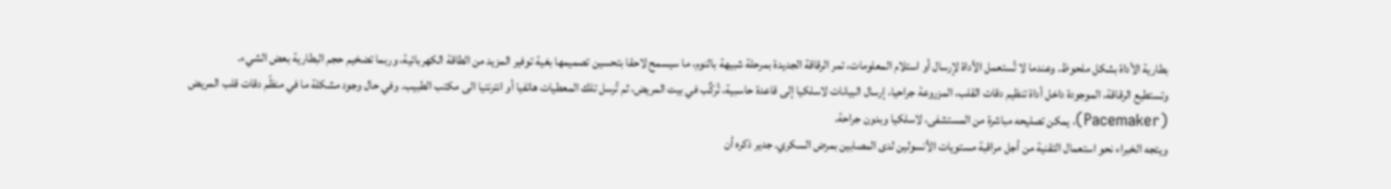بطارية الأداة بشكل ملحوظ. وعندما لا تُستعمل الأداة لإرسال أو استلام المعلومات، تمر الرقاقة الجديدة بمرحلة شبيهة بالنوم، ما سيسمح لاحقا بتحسين تصميمها بغية توفير المزيد من الطاقة الكهربائية، وربما تضخيم حجم البطارية بعض الشيء.
وتستطيع الرقاقة، الموجودة داخل أداة تنظيم دقات القلب، المزروعة جراحيا، إرسال البيانات لاسلكيا إلى قاعدة حاسبية، تُركٌب في بيت المريض، ثم تُرسل تلك المعطيات هاتفيا أو انترنتيا الى مكتب الطبيب. وفي حال وجود مشكلة ما في منظّم دقات قلب المريض (Pacemaker)، يمكن تصليحه مباشرة من المستشفى، لاسلكيا وبدون جراحة.
ويتجه الخبراء نحو استعمال التقنية من أجل مراقبة مستويات الأنسولين لدى المصابين بمرض السكري. جدير ذكره أن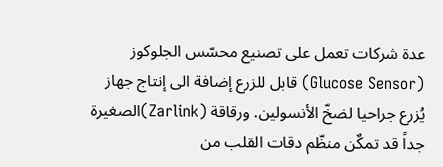عدة شركات تعمل على تصنيع محسّس الجلوكوز (Glucose Sensor) قابل للزرع إضافة الى إنتاج جهاز يُزرع جراحيا لضخّ الأنسولين. ورقاقة (Zarlink)الصغيرة جداً قد تمكٌن منظّم دقات القلب من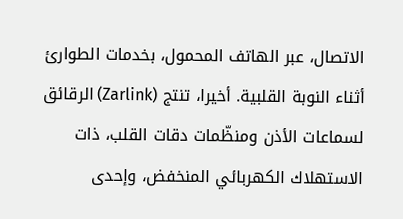الاتصال، عبر الهاتف المحمول، بخدمات الطوارئ أثناء النوبة القلبية. أخيرا، تنتج (Zarlink) الرقائق لسماعات الأذن ومنظّمات دقات القلب، ذات الاستهلاك الكهربائي المنخفض، وإحدى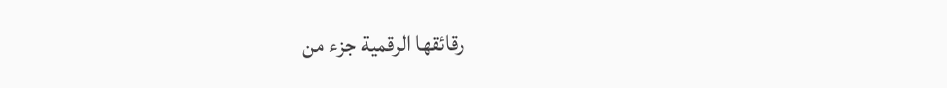رقائقها الرقمية جزء من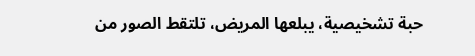حبة تشخيصية، يبلعها المريض، تلتقط الصور من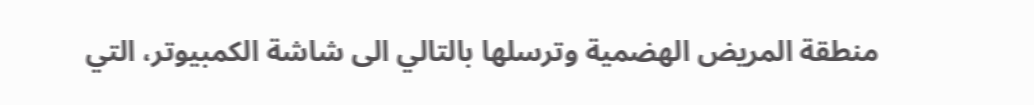منطقة المريض الهضمية وترسلها بالتالي الى شاشة الكمبيوتر، التي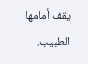يقف أمامها الطبيب.